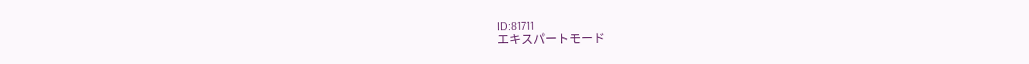ID:81711
エキスパートモード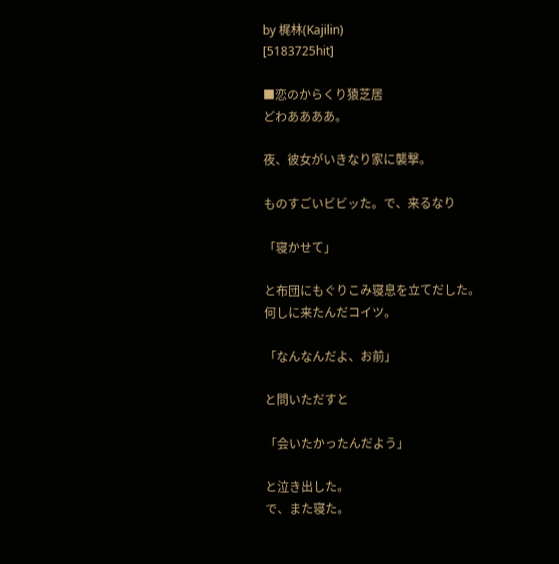by 梶林(Kajilin)
[5183725hit]

■恋のからくり猿芝居
どわああああ。

夜、彼女がいきなり家に襲撃。

ものすごいビビッた。で、来るなり

「寝かせて」

と布団にもぐりこみ寝息を立てだした。
何しに来たんだコイツ。

「なんなんだよ、お前」

と問いただすと

「会いたかったんだよう」

と泣き出した。
で、また寝た。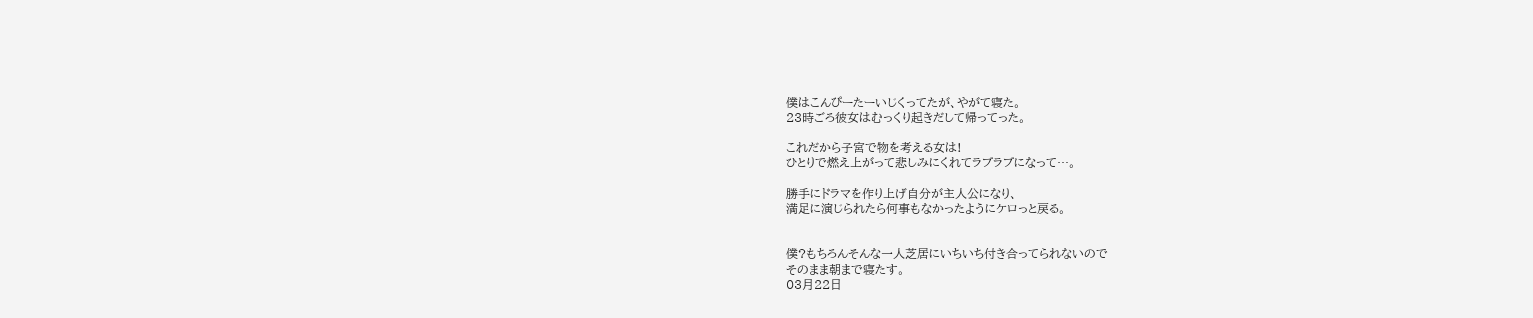僕はこんぴーたーいじくってたが、やがて寝た。
23時ごろ彼女はむっくり起きだして帰ってった。

これだから子宮で物を考える女は!
ひとりで燃え上がって悲しみにくれてラブラブになって…。

勝手にドラマを作り上げ自分が主人公になり、
満足に演じられたら何事もなかったようにケロっと戻る。


僕?もちろんそんな一人芝居にいちいち付き合ってられないので
そのまま朝まで寝たす。
03月22日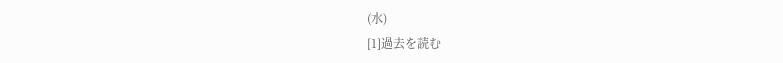(水)
[1]過去を読む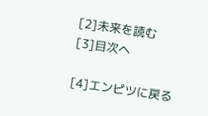[2]未来を読む
[3]目次へ

[4]エンピツに戻る